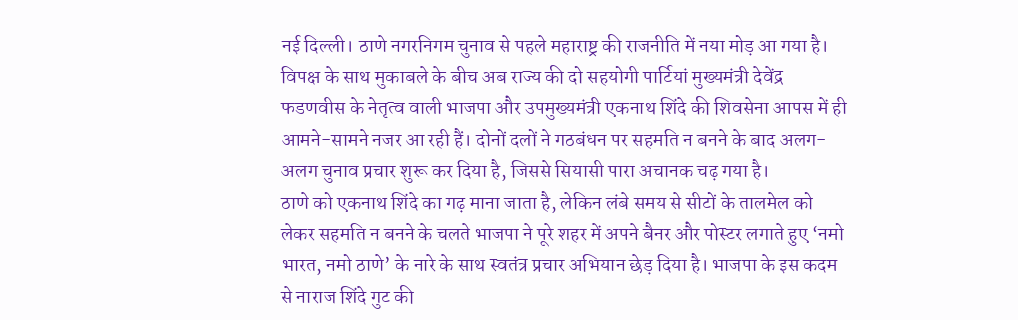नई दिल्ली। ठाणे नगरनिगम चुनाव से पहले महाराष्ट्र की राजनीति में नया मोड़ आ गया है। विपक्ष के साथ मुकाबले के बीच अब राज्य की दो सहयोगी पार्टियां मुख्यमंत्री देवेंद्र फडणवीस के नेतृत्व वाली भाजपा और उपमुख्यमंत्री एकनाथ शिंदे की शिवसेना आपस में ही आमने-सामने नजर आ रही हैं। दोनों दलों ने गठबंधन पर सहमति न बनने के बाद अलग-अलग चुनाव प्रचार शुरू कर दिया है, जिससे सियासी पारा अचानक चढ़ गया है।
ठाणे को एकनाथ शिंदे का गढ़ माना जाता है, लेकिन लंबे समय से सीटों के तालमेल को लेकर सहमति न बनने के चलते भाजपा ने पूरे शहर में अपने बैनर और पोस्टर लगाते हुए ‘नमो भारत, नमो ठाणे’ के नारे के साथ स्वतंत्र प्रचार अभियान छेड़ दिया है। भाजपा के इस कदम से नाराज शिंदे गुट की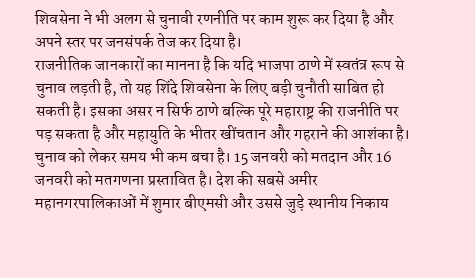शिवसेना ने भी अलग से चुनावी रणनीति पर काम शुरू कर दिया है और अपने स्तर पर जनसंपर्क तेज कर दिया है।
राजनीतिक जानकारों का मानना है कि यदि भाजपा ठाणे में स्वतंत्र रूप से चुनाव लड़ती है, तो यह शिंदे शिवसेना के लिए बड़ी चुनौती साबित हो सकती है। इसका असर न सिर्फ ठाणे बल्कि पूरे महाराष्ट्र की राजनीति पर पड़ सकता है और महायुति के भीतर खींचतान और गहराने की आशंका है।
चुनाव को लेकर समय भी कम बचा है। 15 जनवरी को मतदान और 16 जनवरी को मतगणना प्रस्तावित है। देश की सबसे अमीर महानगरपालिकाओं में शुमार बीएमसी और उससे जुड़े स्थानीय निकाय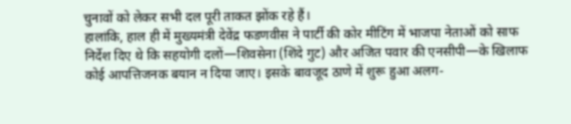चुनावों को लेकर सभी दल पूरी ताकत झोंक रहे हैं।
हालांकि, हाल ही में मुख्यमंत्री देवेंद्र फडणवीस ने पार्टी की कोर मीटिंग में भाजपा नेताओं को साफ निर्देश दिए थे कि सहयोगी दलों—शिवसेना (शिंदे गुट) और अजित पवार की एनसीपी—के खिलाफ कोई आपत्तिजनक बयान न दिया जाए। इसके बावजूद ठाणे में शुरू हुआ अलग-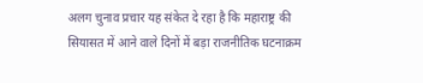अलग चुनाव प्रचार यह संकेत दे रहा है कि महाराष्ट्र की सियासत में आने वाले दिनों में बड़ा राजनीतिक घटनाक्रम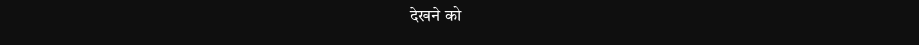देखने को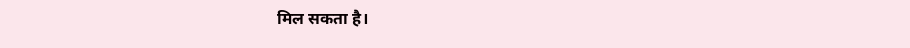मिल सकता है।